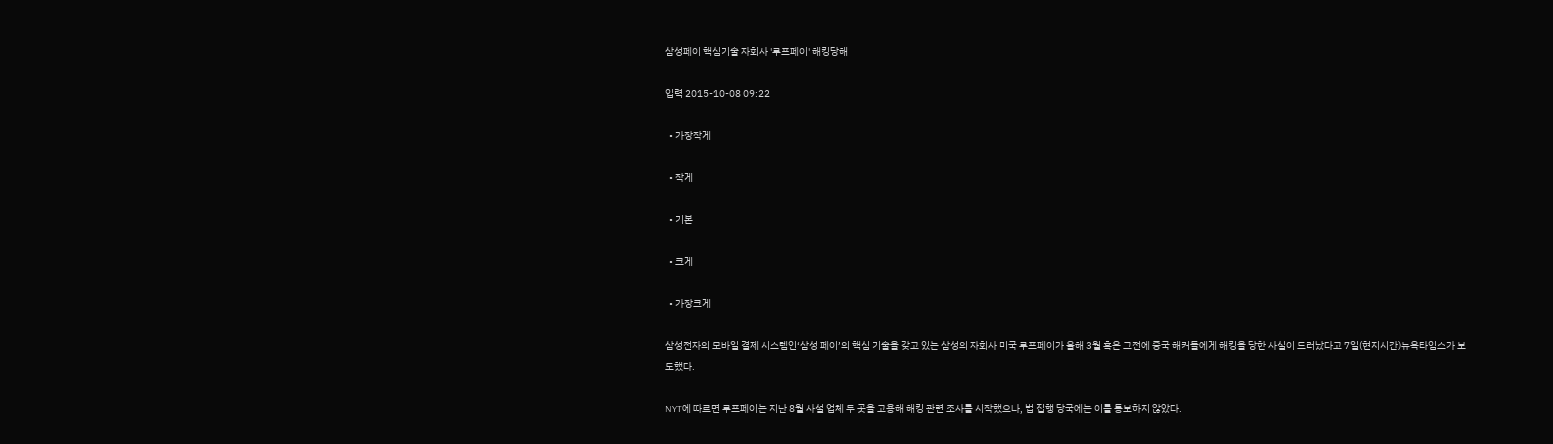삼성페이 핵심기술 자회사 '루프페이' 해킹당해

입력 2015-10-08 09:22

  • 가장작게

  • 작게

  • 기본

  • 크게

  • 가장크게

삼성전자의 모바일 결제 시스템인‘삼성 페이’의 핵심 기술을 갖고 있는 삼성의 자회사 미국 루프페이가 올해 3월 혹은 그전에 중국 해커들에게 해킹을 당한 사실이 드러났다고 7일(현지시간)뉴욕타임스가 보도했다.

NYT에 따르면 루프페이는 지난 8월 사설 업체 두 곳을 고용해 해킹 관련 조사를 시작했으나, 법 집행 당국에는 이를 통보하지 않았다.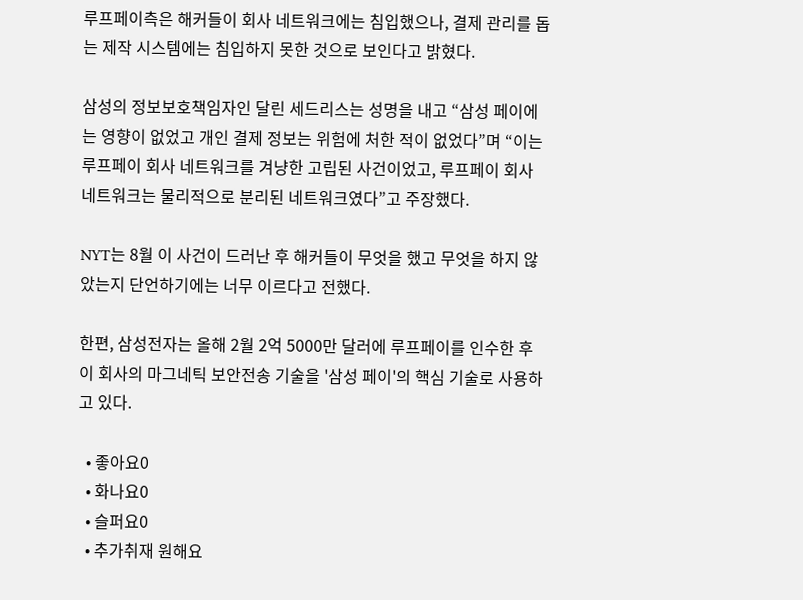루프페이측은 해커들이 회사 네트워크에는 침입했으나, 결제 관리를 돕는 제작 시스템에는 침입하지 못한 것으로 보인다고 밝혔다.

삼성의 정보보호책임자인 달린 세드리스는 성명을 내고 “삼성 페이에는 영향이 없었고 개인 결제 정보는 위험에 처한 적이 없었다”며 “이는 루프페이 회사 네트워크를 겨냥한 고립된 사건이었고, 루프페이 회사 네트워크는 물리적으로 분리된 네트워크였다”고 주장했다.

NYT는 8월 이 사건이 드러난 후 해커들이 무엇을 했고 무엇을 하지 않았는지 단언하기에는 너무 이르다고 전했다.

한편, 삼성전자는 올해 2월 2억 5000만 달러에 루프페이를 인수한 후 이 회사의 마그네틱 보안전송 기술을 '삼성 페이'의 핵심 기술로 사용하고 있다.

  • 좋아요0
  • 화나요0
  • 슬퍼요0
  • 추가취재 원해요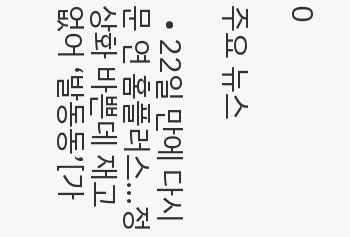0

주요 뉴스

  • 22일 만에 다시 문 연 홈플러스…정상화 바쁜데 재고 없어 ‘발동동’[가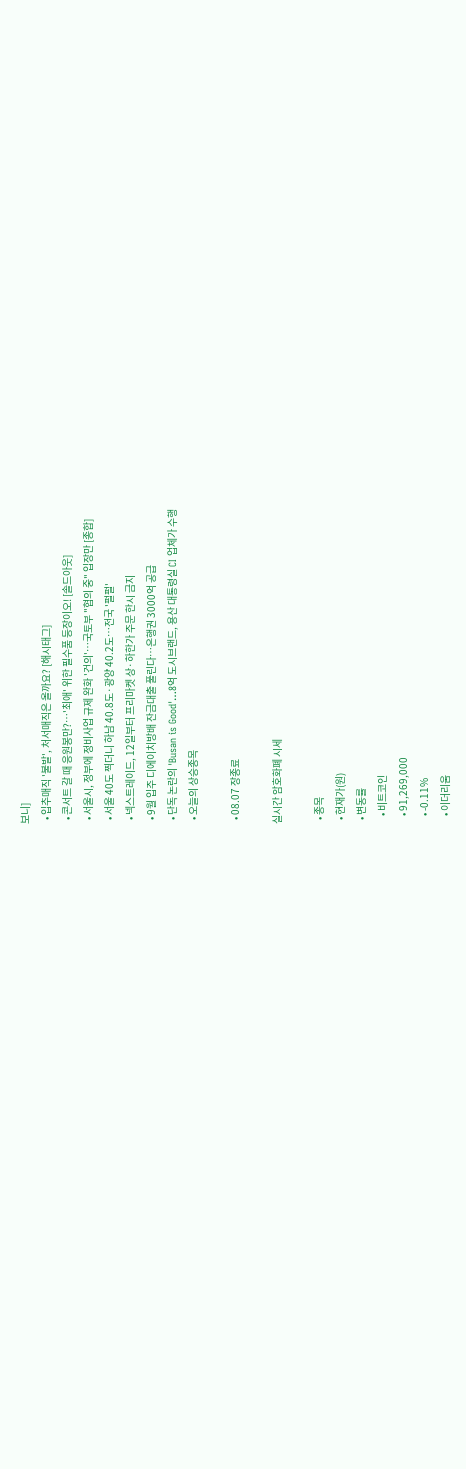보니]
  • 입추매직 '불발', 처서매직은 올까요? [해시태그]
  • 콘서트 갈 때 응원봉만?⋯'최애' 위한 필수품 등장이오! [솔드아웃]
  • 서울시, 정부에 정비사업 규제 완화 '건의'⋯국토부 "협의 중" 입장만 [종합]
  • 서울 40도 찍더니 하남 40.8도·광양 40.2도…전국 '펄펄'
  • 넥스트레이드, 12일부터 프리마켓 상·하한가 주문 한시 금지
  • 9월 입주 디에이치방배 잔금대출 풀린다…은행권 3000억 공급
  • 단독 논란의 'Busan is Good'…8억 도시브랜드, 용산 대통령실 CI 업체가 수행
  • 오늘의 상승종목

  • 08.07 장종료

실시간 암호화폐 시세

  • 종목
  • 현재가(원)
  • 변동률
    • 비트코인
    • 91,269,000
    • -0.11%
    • 이더리움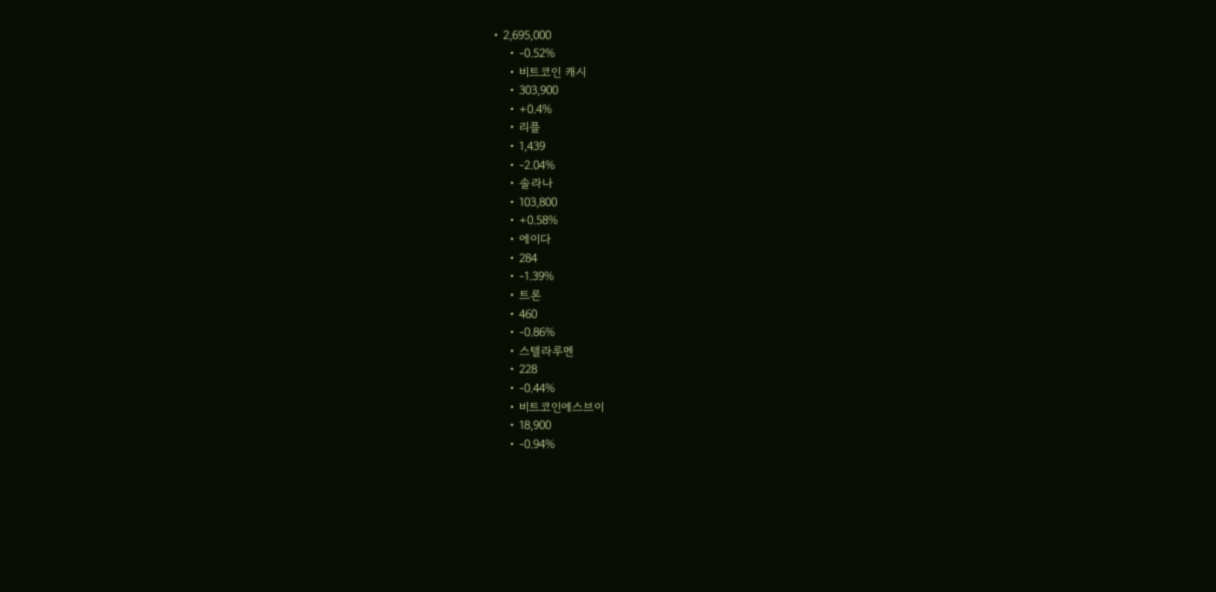• 2,695,000
    • -0.52%
    • 비트코인 캐시
    • 303,900
    • +0.4%
    • 리플
    • 1,439
    • -2.04%
    • 솔라나
    • 103,800
    • +0.58%
    • 에이다
    • 284
    • -1.39%
    • 트론
    • 460
    • -0.86%
    • 스텔라루멘
    • 228
    • -0.44%
    • 비트코인에스브이
    • 18,900
    • -0.94%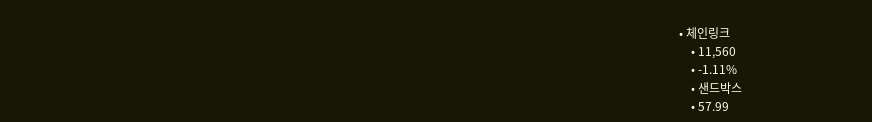• 체인링크
    • 11,560
    • -1.11%
    • 샌드박스
    • 57.99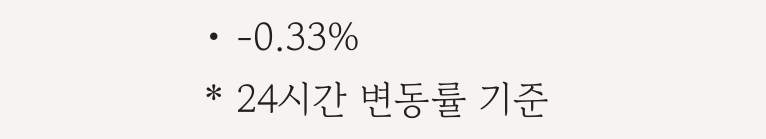• -0.33%
* 24시간 변동률 기준